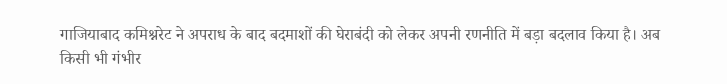गाजियाबाद कमिश्नरेट ने अपराध के बाद बदमाशों की घेराबंदी को लेकर अपनी रणनीति में बड़ा बदलाव किया है। अब किसी भी गंभीर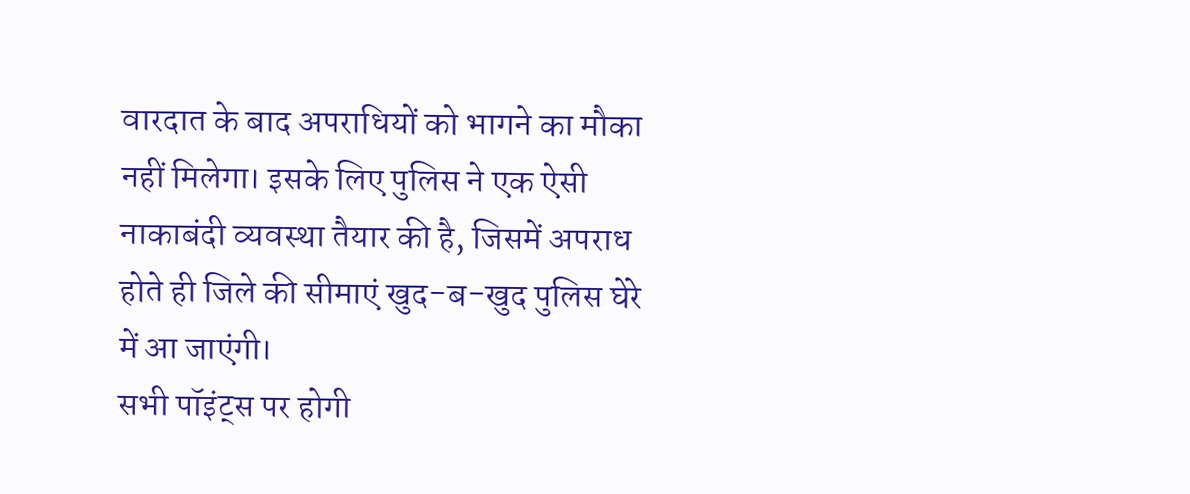वारदात के बाद अपराधियों को भागने का मौका नहीं मिलेगा। इसके लिए पुलिस ने एक ऐसी नाकाबंदी व्यवस्था तैयार की है, जिसमें अपराध होते ही जिले की सीमाएं खुद-ब-खुद पुलिस घेरे में आ जाएंगी।
सभी पॉइंट्स पर होगी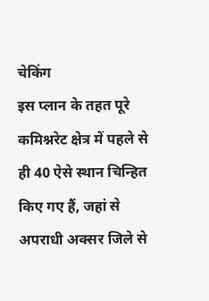चेकिंग
इस प्लान के तहत पूरे कमिश्नरेट क्षेत्र में पहले से ही 40 ऐसे स्थान चिन्हित किए गए हैं, जहां से अपराधी अक्सर जिले से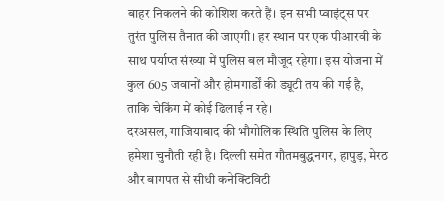बाहर निकलने की कोशिश करते हैं। इन सभी प्वाइंट्स पर तुरंत पुलिस तैनात की जाएगी। हर स्थान पर एक पीआरवी के साथ पर्याप्त संख्या में पुलिस बल मौजूद रहेगा। इस योजना में कुल 605 जवानों और होमगार्डों की ड्यूटी तय की गई है, ताकि चेकिंग में कोई ढिलाई न रहे।
दरअसल, गाजियाबाद की भौगोलिक स्थिति पुलिस के लिए हमेशा चुनौती रही है। दिल्ली समेत गौतमबुद्धनगर, हापुड़, मेरठ और बागपत से सीधी कनेक्टिविटी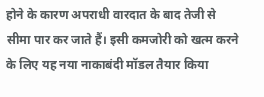होने के कारण अपराधी वारदात के बाद तेजी से सीमा पार कर जाते हैं। इसी कमजोरी को खत्म करने के लिए यह नया नाकाबंदी मॉडल तैयार किया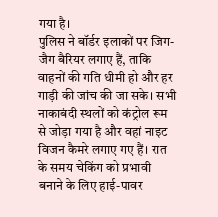गया है।
पुलिस ने बॉर्डर इलाकों पर जिग-जैग बैरियर लगाए हैं, ताकि वाहनों की गति धीमी हो और हर गाड़ी की जांच की जा सके। सभी नाकाबंदी स्थलों को कंट्रोल रूम से जोड़ा गया है और वहां नाइट विजन कैमरे लगाए गए हैं। रात के समय चेकिंग को प्रभावी बनाने के लिए हाई-पावर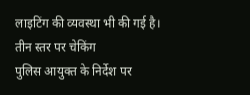लाइटिंग की व्यवस्था भी की गई है।
तीन स्तर पर चेकिंग
पुलिस आयुक्त के निर्देश पर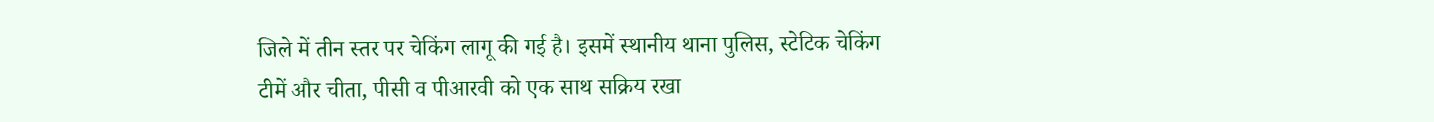जिले में तीन स्तर पर चेकिंग लागू की गई है। इसमें स्थानीय थाना पुलिस, स्टेटिक चेकिंग टीमें और चीता, पीसी व पीआरवी को एक साथ सक्रिय रखा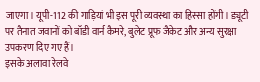जाएगा। यूपी-112 की गाड़ियां भी इस पूरी व्यवस्था का हिस्सा होंगी। ड्यूटी पर तैनात जवानों को बॉडी वार्न कैमरे, बुलेट प्रूफ जैकेट और अन्य सुरक्षा उपकरण दिए गए हैं।
इसके अलावा रेलवे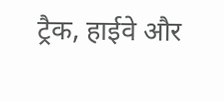ट्रैक, हाईवे और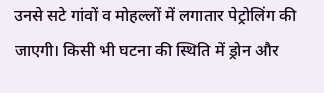उनसे सटे गांवों व मोहल्लों में लगातार पेट्रोलिंग की जाएगी। किसी भी घटना की स्थिति में ड्रोन और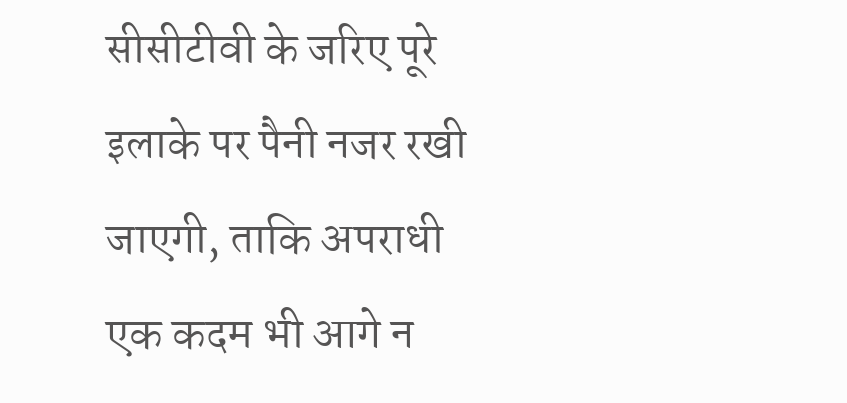सीसीटीवी के जरिए पूरे इलाके पर पैनी नजर रखी जाएगी, ताकि अपराधी एक कदम भी आगे न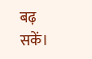बढ़ सकें।